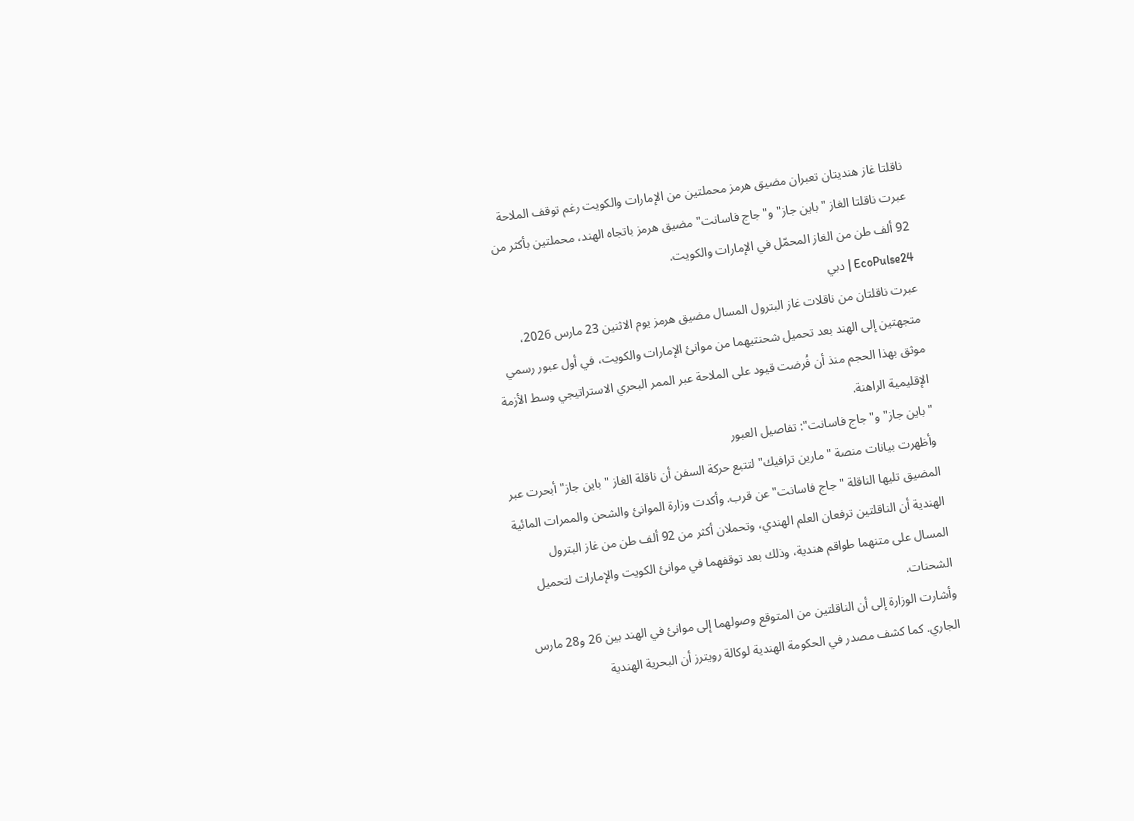ناقلتا غاز هنديتان تعبران مضيق هرمز محملتين من الإمارات والكويت رغم توقف الملاحة
عبرت ناقلتا الغاز "باين جاز" و"جاج فاسانت" مضيق هرمز باتجاه الهند، محملتين بأكثر من 92 ألف طن من الغاز المحمّل في الإمارات والكويت.
EcoPulse24 | دبي
عبرت ناقلتان من ناقلات غاز البترول المسال مضيق هرمز يوم الاثنين 23 مارس 2026، متجهتين إلى الهند بعد تحميل شحنتيهما من موانئ الإمارات والكويت، في أول عبور رسمي موثق بهذا الحجم منذ أن فُرضت قيود على الملاحة عبر الممر البحري الاستراتيجي وسط الأزمة الإقليمية الراهنة.
"باين جاز" و"جاج فاسانت": تفاصيل العبور
وأظهرت بيانات منصة "مارين ترافيك" لتتبع حركة السفن أن ناقلة الغاز "باين جاز" أبحرت عبر المضيق تليها الناقلة "جاج فاسانت" عن قرب. وأكدت وزارة الموانئ والشحن والممرات المائية الهندية أن الناقلتين ترفعان العلم الهندي، وتحملان أكثر من 92 ألف طن من غاز البترول المسال على متنهما طواقم هندية، وذلك بعد توقفهما في موانئ الكويت والإمارات لتحميل الشحنات.
وأشارت الوزارة إلى أن الناقلتين من المتوقع وصولهما إلى موانئ في الهند بين 26 و28 مارس الجاري. كما كشف مصدر في الحكومة الهندية لوكالة رويترز أن البحرية الهندية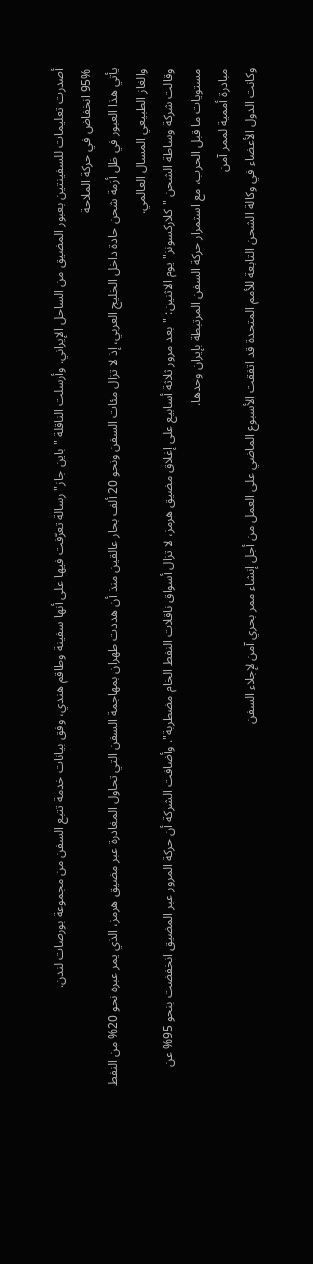أصدرت تعليمات للسفينتين بعبور المضيق من الساحل الإيراني. وأرسلت الناقلة "باين جاز" رسالة تعرّفت فيها على أنها سفينة وطاقم هندي، وفق بيانات خدمة تتبع السفن من مجموعة بورصات لندن.
95% انخفاض في حركة الملاحة
يأتي هذا العبور في ظل أزمة شحن حادة داخل الخليج العربي، إذ لا تزال مئات السفن ونحو 20 ألف بحار عالقين منذ أن هددت طهران بمهاجمة السفن التي تحاول المغادرة عبر مضيق هرمز، الذي يمر عبره نحو 20% من النفط والغاز الطبيعي المسال العالمي.
وقالت شركة وساطة الشحن "كلاركسونز" يوم الاثنين: "بعد مرور ثلاثة أسابيع على إغلاق مضيق هرمز، لا تزال أسواق ناقلات النفط الخام مضطربة". وأضافت الشركة أن حركة المرور عبر المضيق انخفضت بنحو 95% عن مستويات ما قبل الحرب، مع استمرار حركة السفن المرتبطة بإيران وحدها.
مبادرة أممية لممر آمن
وكانت الدول الأعضاء في وكالة الشحن التابعة للأمم المتحدة قد اتفقت الأسبوع الماضي على العمل من أجل إنشاء ممر بحري آمن لإجلاء السفن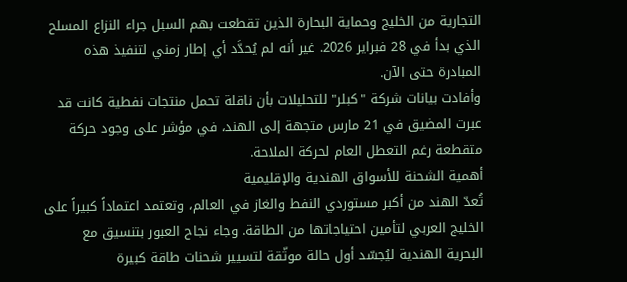التجارية من الخليج وحماية البحارة الذين تقطعت بهم السبل جراء النزاع المسلح الذي بدأ في 28 فبراير 2026. غير أنه لم يُحدَّد أي إطار زمني لتنفيذ هذه المبادرة حتى الآن.
وأفادت بيانات شركة "كبلر" للتحليلات بأن ناقلة تحمل منتجات نفطية كانت قد عبرت المضيق في 21 مارس متجهة إلى الهند، في مؤشر على وجود حركة متقطعة رغم التعطل العام لحركة الملاحة.
أهمية الشحنة للأسواق الهندية والإقليمية
تُعدّ الهند من أكبر مستوردي النفط والغاز في العالم، وتعتمد اعتماداً كبيراً على الخليج العربي لتأمين احتياجاتها من الطاقة. وجاء نجاح العبور بتنسيق مع البحرية الهندية ليُجسّد أول حالة موثّقة لتسيير شحنات طاقة كبيرة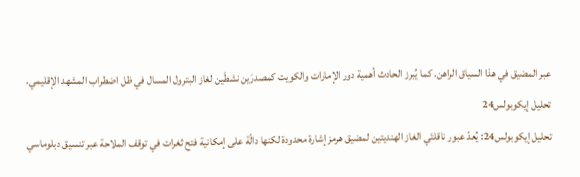عبر المضيق في هذا السياق الراهن. كما يُبرز الحادث أهمية دور الإمارات والكويت كمصدرَين نشطَين لغاز البترول المسال في ظل اضطراب المشهد الإقليمي.
تحليل إيكوبولس24
تحليل إيكوبولس24: يُعدّ عبور ناقلتَي الغاز الهنديتين لمضيق هرمز إشارة محدودة لكنها دالّة على إمكانية فتح ثغرات في توقف الملاحة عبر تنسيق دبلوماسي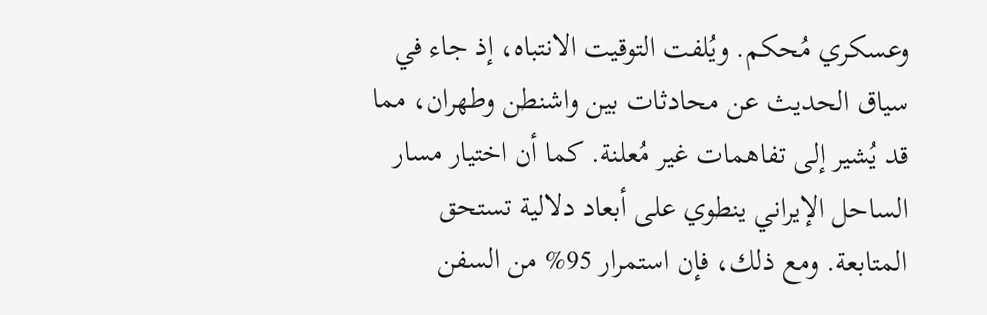وعسكري مُحكم. ويُلفت التوقيت الانتباه، إذ جاء في سياق الحديث عن محادثات بين واشنطن وطهران، مما قد يُشير إلى تفاهمات غير مُعلنة. كما أن اختيار مسار الساحل الإيراني ينطوي على أبعاد دلالية تستحق المتابعة. ومع ذلك، فإن استمرار 95% من السفن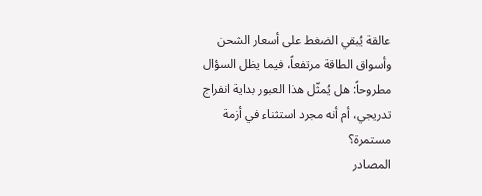عالقة يُبقي الضغط على أسعار الشحن وأسواق الطاقة مرتفعاً، فيما يظل السؤال مطروحاً: هل يُمثّل هذا العبور بداية انفراج تدريجي، أم أنه مجرد استثناء في أزمة مستمرة؟
المصادر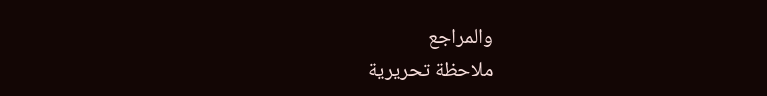والمراجع
ملاحظة تحريرية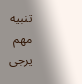تنبيه مهم
يرجى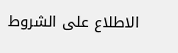الاطلاع على الشروط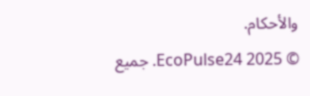والأحكام.
© 2025 EcoPulse24. جميع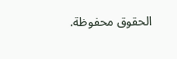الحقوق محفوظة.